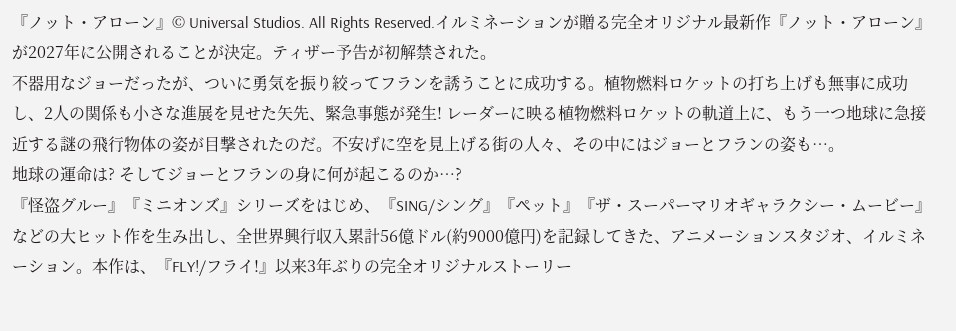『ノット・アローン』© Universal Studios. All Rights Reserved.イルミネーションが贈る完全オリジナル最新作『ノット・アローン』が2027年に公開されることが決定。ティザー予告が初解禁された。
不器用なジョーだったが、ついに勇気を振り絞ってフランを誘うことに成功する。植物燃料ロケットの打ち上げも無事に成功し、2人の関係も小さな進展を見せた矢先、緊急事態が発生! レーダーに映る植物燃料ロケットの軌道上に、もう一つ地球に急接近する謎の飛行物体の姿が目撃されたのだ。不安げに空を見上げる街の人々、その中にはジョーとフランの姿も…。
地球の運命は? そしてジョーとフランの身に何が起こるのか…?
『怪盗グルー』『ミニオンズ』シリーズをはじめ、『SING/シング』『ペット』『ザ・スーパーマリオギャラクシー・ムービー』などの大ヒット作を生み出し、全世界興行収入累計56億ドル(約9000億円)を記録してきた、アニメーションスタジオ、イルミネーション。本作は、『FLY!/フライ!』以来3年ぶりの完全オリジナルストーリー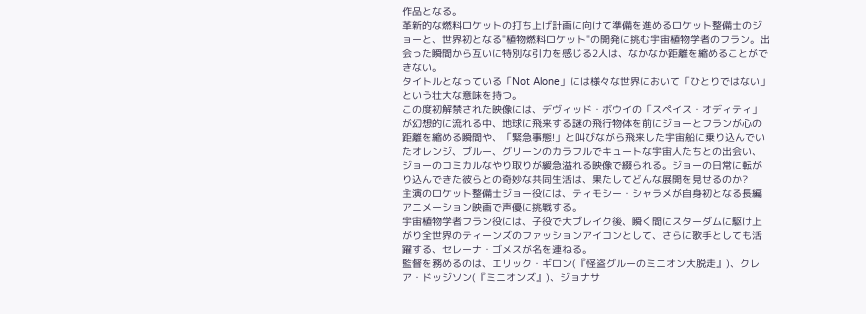作品となる。
革新的な燃料ロケットの打ち上げ計画に向けて準備を進めるロケット整備士のジョーと、世界初となる"植物燃料ロケット"の開発に挑む宇宙植物学者のフラン。出会った瞬間から互いに特別な引力を感じる2人は、なかなか距離を縮めることができない。
タイトルとなっている「Not Alone」には様々な世界において「ひとりではない」という壮大な意味を持つ。
この度初解禁された映像には、デヴィッド・ボウイの「スペイス・オディティ」が幻想的に流れる中、地球に飛来する謎の飛行物体を前にジョーとフランが心の距離を縮める瞬間や、「緊急事態!」と叫びながら飛来した宇宙船に乗り込んでいたオレンジ、ブルー、グリーンのカラフルでキュートな宇宙人たちとの出会い、ジョーのコミカルなやり取りが緩急溢れる映像で綴られる。ジョーの日常に転がり込んできた彼らとの奇妙な共同生活は、果たしてどんな展開を見せるのか?
主演のロケット整備士ジョー役には、ティモシー・シャラメが自身初となる長編アニメーション映画で声優に挑戦する。
宇宙植物学者フラン役には、子役で大ブレイク後、瞬く間にスターダムに駆け上がり全世界のティーンズのファッションアイコンとして、さらに歌手としても活躍する、セレーナ・ゴメスが名を連ねる。
監督を務めるのは、エリック・ギロン(『怪盗グルーのミニオン大脱走』)、クレア・ドッジソン(『ミニオンズ』)、ジョナサ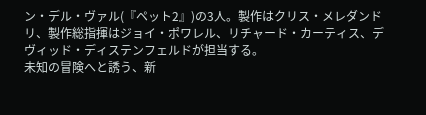ン・デル・ヴァル(『ペット2』)の3人。製作はクリス・メレダンドリ、製作総指揮はジョイ・ポワレル、リチャード・カーティス、デヴィッド・ディステンフェルドが担当する。
未知の冒険へと誘う、新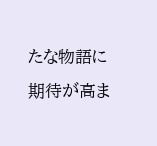たな物語に期待が高ま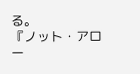る。
『ノット・アロー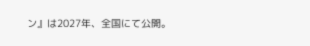ン』は2027年、全国にて公開。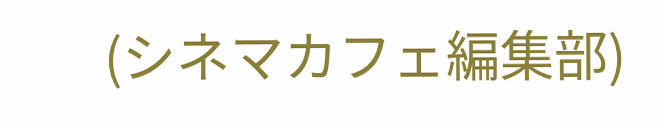(シネマカフェ編集部)